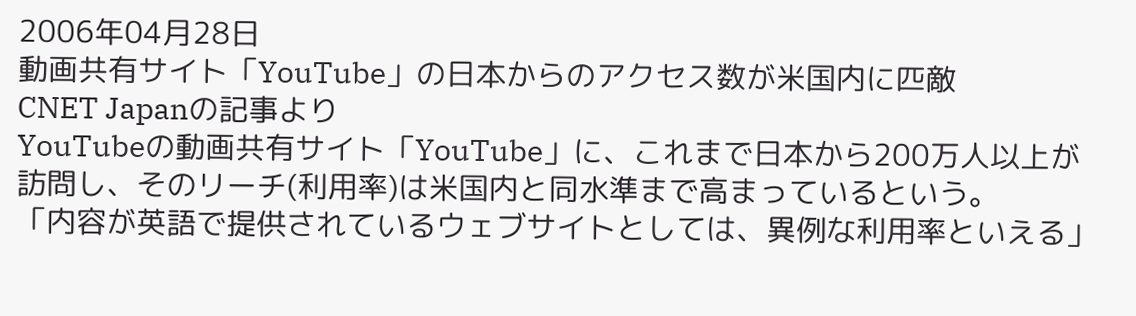2006年04月28日
動画共有サイト「YouTube」の日本からのアクセス数が米国内に匹敵
CNET Japanの記事より
YouTubeの動画共有サイト「YouTube」に、これまで日本から200万人以上が訪問し、そのリーチ(利用率)は米国内と同水準まで高まっているという。
「内容が英語で提供されているウェブサイトとしては、異例な利用率といえる」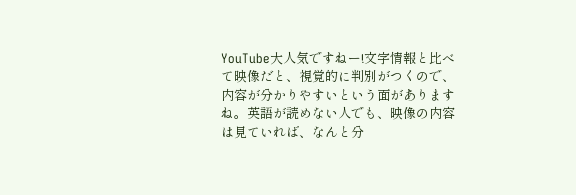YouTube大人気ですねー!文字情報と比べて映像だと、視覚的に判別がつくので、内容が分かりやすいという面がありますね。英語が読めない人でも、映像の内容は見ていれば、なんと分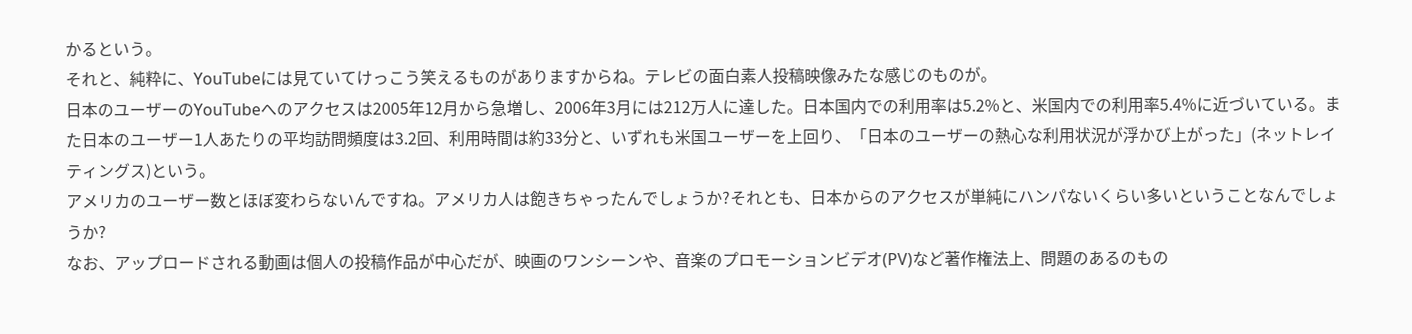かるという。
それと、純粋に、YouTubeには見ていてけっこう笑えるものがありますからね。テレビの面白素人投稿映像みたな感じのものが。
日本のユーザーのYouTubeへのアクセスは2005年12月から急増し、2006年3月には212万人に達した。日本国内での利用率は5.2%と、米国内での利用率5.4%に近づいている。また日本のユーザー1人あたりの平均訪問頻度は3.2回、利用時間は約33分と、いずれも米国ユーザーを上回り、「日本のユーザーの熱心な利用状況が浮かび上がった」(ネットレイティングス)という。
アメリカのユーザー数とほぼ変わらないんですね。アメリカ人は飽きちゃったんでしょうか?それとも、日本からのアクセスが単純にハンパないくらい多いということなんでしょうか?
なお、アップロードされる動画は個人の投稿作品が中心だが、映画のワンシーンや、音楽のプロモーションビデオ(PV)など著作権法上、問題のあるのもの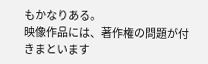もかなりある。
映像作品には、著作権の問題が付きまといます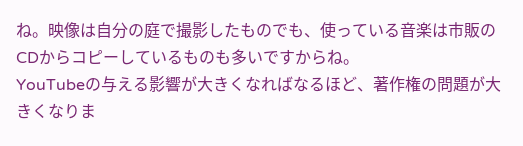ね。映像は自分の庭で撮影したものでも、使っている音楽は市販のCDからコピーしているものも多いですからね。
YouTubeの与える影響が大きくなればなるほど、著作権の問題が大きくなりま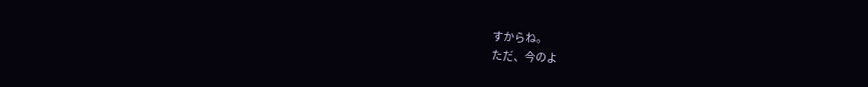すからね。
ただ、今のよ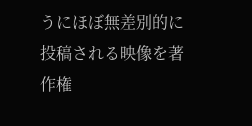うにほぼ無差別的に投稿される映像を著作権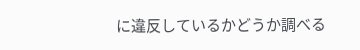に違反しているかどうか調べる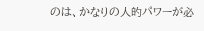のは、かなりの人的パワーが必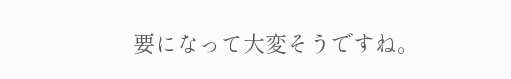要になって大変そうですね。